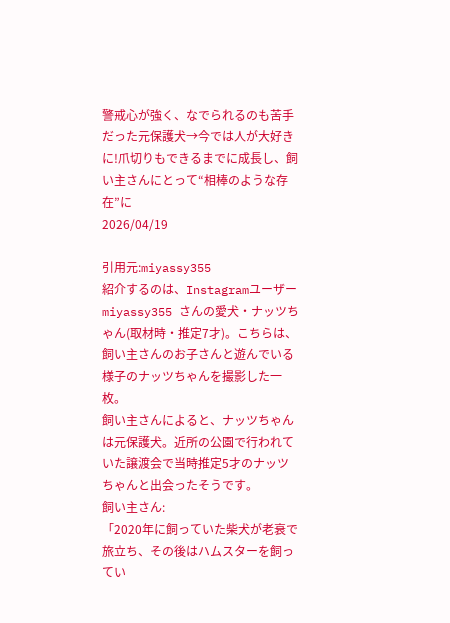警戒心が強く、なでられるのも苦手だった元保護犬→今では人が大好きに!爪切りもできるまでに成長し、飼い主さんにとって“相棒のような存在”に
2026/04/19

引用元:miyassy355
紹介するのは、Instagramユーザーmiyassy355 さんの愛犬・ナッツちゃん(取材時・推定7才)。こちらは、飼い主さんのお子さんと遊んでいる様子のナッツちゃんを撮影した一枚。
飼い主さんによると、ナッツちゃんは元保護犬。近所の公園で行われていた譲渡会で当時推定5才のナッツちゃんと出会ったそうです。
飼い主さん:
「2020年に飼っていた柴犬が老衰で旅立ち、その後はハムスターを飼ってい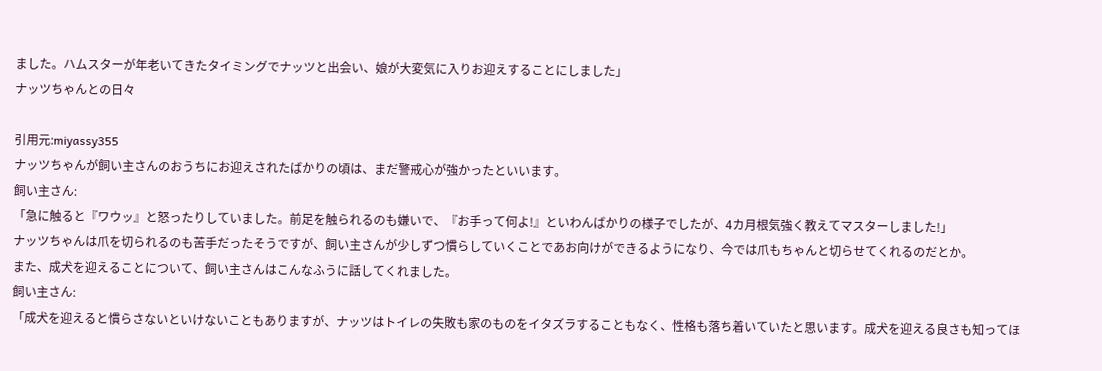ました。ハムスターが年老いてきたタイミングでナッツと出会い、娘が大変気に入りお迎えすることにしました」
ナッツちゃんとの日々

引用元:miyassy355
ナッツちゃんが飼い主さんのおうちにお迎えされたばかりの頃は、まだ警戒心が強かったといいます。
飼い主さん:
「急に触ると『ワウッ』と怒ったりしていました。前足を触られるのも嫌いで、『お手って何よ!』といわんばかりの様子でしたが、4カ月根気強く教えてマスターしました!」
ナッツちゃんは爪を切られるのも苦手だったそうですが、飼い主さんが少しずつ慣らしていくことであお向けができるようになり、今では爪もちゃんと切らせてくれるのだとか。
また、成犬を迎えることについて、飼い主さんはこんなふうに話してくれました。
飼い主さん:
「成犬を迎えると慣らさないといけないこともありますが、ナッツはトイレの失敗も家のものをイタズラすることもなく、性格も落ち着いていたと思います。成犬を迎える良さも知ってほ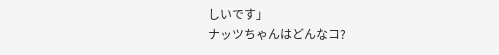しいです」
ナッツちゃんはどんなコ?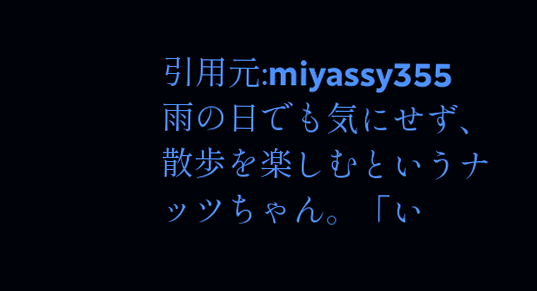引用元:miyassy355
雨の日でも気にせず、散歩を楽しむというナッツちゃん。「い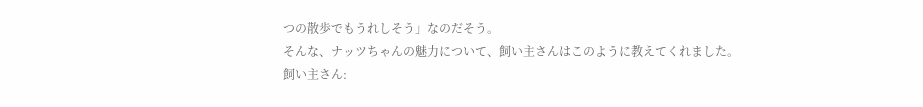つの散歩でもうれしそう」なのだそう。
そんな、ナッツちゃんの魅力について、飼い主さんはこのように教えてくれました。
飼い主さん: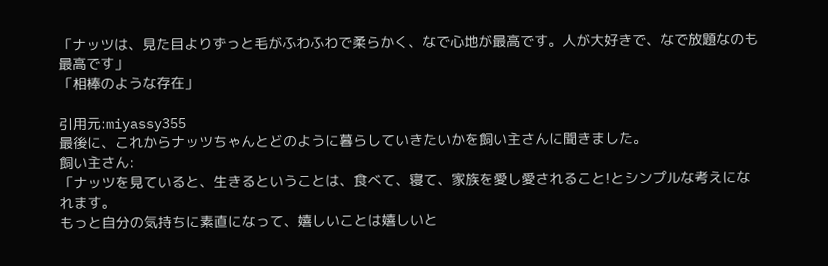「ナッツは、見た目よりずっと毛がふわふわで柔らかく、なで心地が最高です。人が大好きで、なで放題なのも最高です」
「相棒のような存在」

引用元:miyassy355
最後に、これからナッツちゃんとどのように暮らしていきたいかを飼い主さんに聞きました。
飼い主さん:
「ナッツを見ていると、生きるということは、食べて、寝て、家族を愛し愛されること!とシンプルな考えになれます。
もっと自分の気持ちに素直になって、嬉しいことは嬉しいと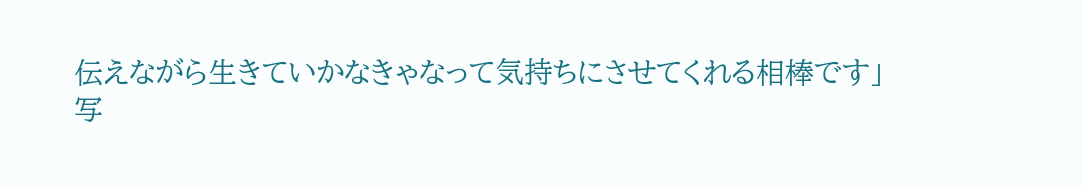伝えながら生きていかなきゃなって気持ちにさせてくれる相棒です」
写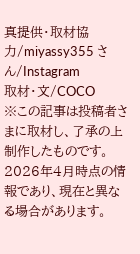真提供・取材協力/miyassy355 さん/Instagram
取材・文/COCO
※この記事は投稿者さまに取材し、了承の上制作したものです。2026年4月時点の情報であり、現在と異なる場合があります。